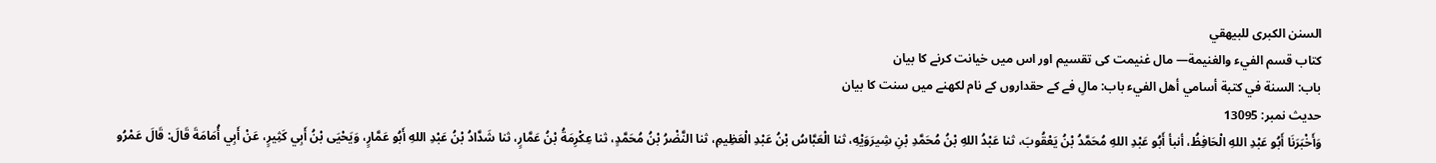السنن الكبرى للبيهقي
كتاب قسم الفيء والغنيمة— مال غنیمت کی تقسیم اور اس میں خیانت کرنے کا بیان
باب: السنة في كتبة أسامي أهل الفيء باب: مالِ فے کے حقداروں کے نام لکھنے میں سنت کا بیان
حدیث نمبر: 13095
وَأَخْبَرَنَا أَبُو عَبْدِ اللهِ الْحَافِظُ، أنبأ أَبُو عَبْدِ اللهِ مُحَمَّدُ بْنُ يَعْقُوبَ، ثنا عَبْدُ اللهِ بْنُ مُحَمَّدِ بْنِ شِيرَوَيْهِ، ثنا الْعَبَّاسُ بْنُ عَبْدِ الْعَظِيمِ، ثنا النَّضْرُ بْنُ مُحَمَّدٍ، ثنا عِكْرِمَةُ بْنُ عَمَّارٍ، ثنا شَدَّادُ بْنُ عَبْدِ اللهِ أَبُو عَمَّارٍ، وَيَحْيَى بْنُ أَبِي كَثِيرٍ، عَنْ أَبِي أُمَامَةَ قَالَ: قَالَ عَمْرُو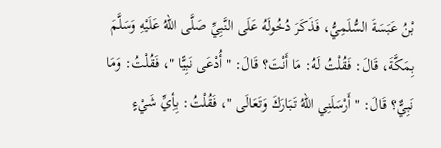بْنُ عَبَسَةَ السُّلَمِيُّ، فَذَكَرَ دُخُولَهُ عَلَى النَّبِيِّ صَلَّى اللهُ عَلَيْهِ وَسَلَّمَ بِمَكَّةَ، قَالَ: فَقُلْتُ لَهُ: مَا أَنْتَ؟ قَالَ: " أُدْعَى نَبِيًّا "، فَقُلْتُ: وَمَا نَبِيٌّ؟ قَالَ: " أَرْسَلَنِي اللهُ تَبَارَكَ وَتَعَالَى "، فَقُلْتُ: بِأِيِّ شَيْءٍ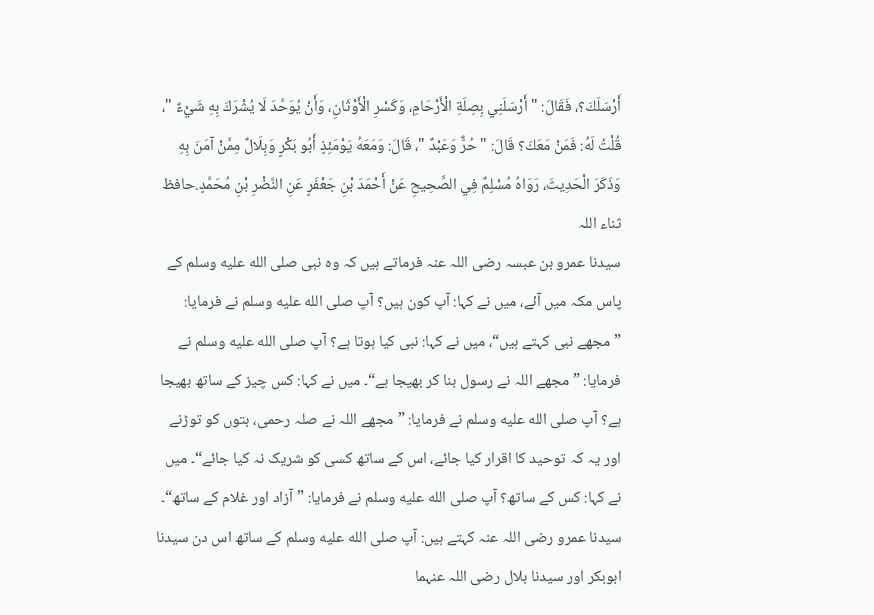أَرْسَلَكَ؟، فَقَالَ: " أَرْسَلَنِي بِصِلَةِ الْأَرْحَامِ، وَكَسْرِ الْأَوْثَانِ، وَأَنْ يُوَحَّدَ لَا يُشْرَكَ بِهِ شَيْءٌ "، قُلْتُ لَهُ: فَمَنْ مَعَكَ؟ قَالَ: " حُرٌّ وَعَبْدٌ "، قَالَ: وَمَعَهُ يَوْمَئِذٍ أَبُو بَكْرٍ وَبِلَالٌ مِمَّنْ آمَنَ بِهِ وَذَكَرَ الْحَدِيثَ، رَوَاهُ مُسْلِمٌ فِي الصَّحِيحِ عَنْ أَحْمَدَ بْنِ جَعْفَرٍ عَنِ النَّضْرِ بْنِ مُحَمَّدٍ.حافظ ثناء اللہ
سیدنا عمرو بن عبسہ رضی اللہ عنہ فرماتے ہیں کہ وہ نبی صلى الله عليه وسلم کے پاس مکہ میں آئے، میں نے کہا: آپ کون ہیں؟ آپ صلى الله عليه وسلم نے فرمایا: ”مجھے نبی کہتے ہیں“، میں نے کہا: نبی کیا ہوتا ہے؟ آپ صلى الله عليه وسلم نے فرمایا: ”مجھے اللہ نے رسول بنا کر بھیجا ہے“۔ میں نے کہا: کس چیز کے ساتھ بھیجا ہے؟ آپ صلى الله عليه وسلم نے فرمایا: ”مجھے اللہ نے صلہ رحمی، بتوں کو توڑنے اور یہ کہ توحید کا اقرار کیا جائے، اس کے ساتھ کسی کو شریک نہ کیا جائے“۔ میں نے کہا: کس کے ساتھ؟ آپ صلى الله عليه وسلم نے فرمایا: ”آزاد اور غلام کے ساتھ“۔ سیدنا عمرو رضی اللہ عنہ کہتے ہیں: آپ صلى الله عليه وسلم کے ساتھ اس دن سیدنا ابوبکر اور سیدنا بلال رضی اللہ عنہما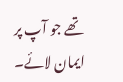تھے جو آپ پر ایمان لائے۔